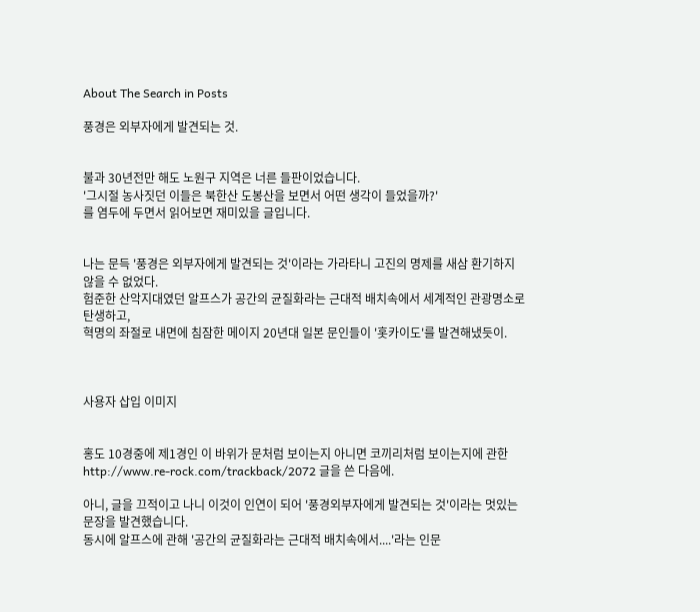About The Search in Posts

풍경은 외부자에게 발견되는 것.


불과 30년전만 해도 노원구 지역은 너른 들판이었습니다.
'그시절 농사짓던 이들은 북한산 도봉산을 보면서 어떤 생각이 들었을까?'
를 염두에 두면서 읽어보면 재미있을 글입니다.


나는 문득 '풍경은 외부자에게 발견되는 것'이라는 가라타니 고진의 명제를 새삼 환기하지 않을 수 없었다.
험준한 산악지대였던 알프스가 공간의 균질화라는 근대적 배치속에서 세계적인 관광명소로 탄생하고,
혁명의 좌절로 내면에 침잠한 메이지 20년대 일본 문인들이 '홋카이도'를 발견해냈듯이.



사용자 삽입 이미지


홍도 10경중에 제1경인 이 바위가 문처럼 보이는지 아니면 코끼리처럼 보이는지에 관한 http://www.re-rock.com/trackback/2072 글을 쓴 다음에.

아니, 글을 끄적이고 나니 이것이 인연이 되어 '풍경외부자에게 발견되는 것'이라는 멋있는 문장을 발견했습니다.
동시에 알프스에 관해 '공간의 균질화라는 근대적 배치속에서....'라는 인문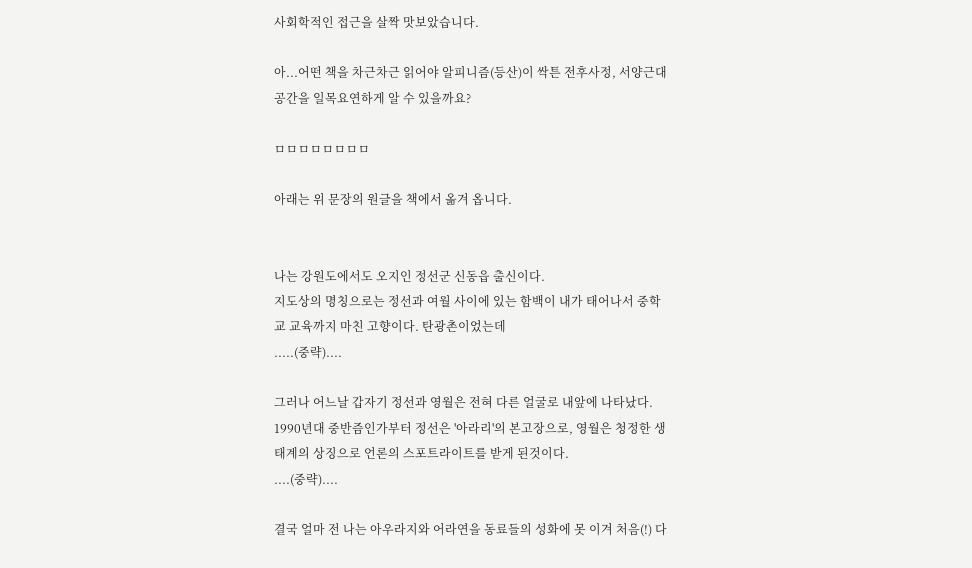사회학적인 접근을 살짝 맛보았습니다.

아...어떤 책을 차근차근 읽어야 알피니즘(등산)이 싹튼 전후사정, 서양근대공간을 일목요연하게 알 수 있을까요?

ㅁㅁㅁㅁㅁㅁㅁㅁ

아래는 위 문장의 원글을 책에서 옮겨 옵니다.


나는 강원도에서도 오지인 정선군 신동읍 출신이다.
지도상의 명칭으로는 정선과 여월 사이에 있는 함백이 내가 태어나서 중학교 교육까지 마친 고향이다. 탄광촌이었는데
.....(중략)....

그러나 어느날 갑자기 정선과 영월은 전혀 다른 얼굴로 내앞에 나타났다.
1990년대 중반즘인가부터 정선은 '아라리'의 본고장으로, 영월은 청정한 생태계의 상징으로 언론의 스포트라이트를 받게 된것이다.
....(중략)....

결국 얼마 전 나는 아우라지와 어라연을 동료들의 성화에 못 이겨 처음(!) 다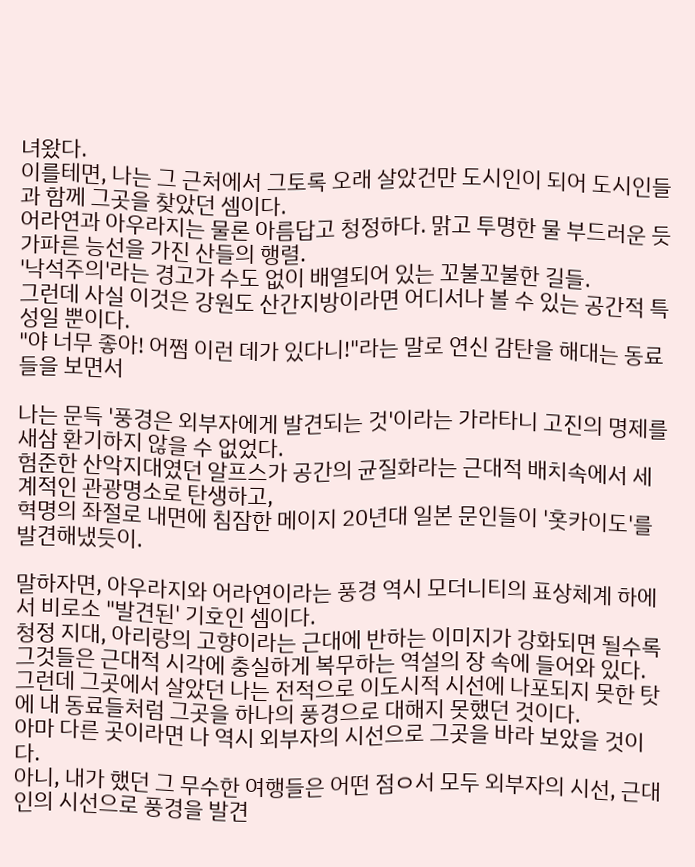녀왔다.
이를테면, 나는 그 근처에서 그토록 오래 살았건만 도시인이 되어 도시인들과 함께 그곳을 찾았던 셈이다.
어라연과 아우라지는 물론 아름답고 청정하다. 맑고 투명한 물 부드러운 듯 가파른 능선을 가진 산들의 행렬.
'낙석주의'라는 경고가 수도 없이 배열되어 있는 꼬불꼬불한 길들.
그런데 사실 이것은 강원도 산간지방이라면 어디서나 볼 수 있는 공간적 특성일 뿐이다.
"야 너무 좋아! 어쩜 이런 데가 있다니!"라는 말로 연신 감탄을 해대는 동료들을 보면서

나는 문득 '풍경은 외부자에게 발견되는 것'이라는 가라타니 고진의 명제를 새삼 환기하지 않을 수 없었다.
험준한 산악지대였던 알프스가 공간의 균질화라는 근대적 배치속에서 세계적인 관광명소로 탄생하고,
혁명의 좌절로 내면에 침잠한 메이지 20년대 일본 문인들이 '홋카이도'를 발견해냈듯이.

말하자면, 아우라지와 어라연이라는 풍경 역시 모더니티의 표상체계 하에서 비로소 "발견된' 기호인 셈이다.
청정 지대, 아리랑의 고향이라는 근대에 반하는 이미지가 강화되면 될수록
그것들은 근대적 시각에 충실하게 복무하는 역설의 장 속에 들어와 있다.
그런데 그곳에서 살았던 나는 전적으로 이도시적 시선에 나포되지 못한 탓에 내 동료들처럼 그곳을 하나의 풍경으로 대해지 못했던 것이다.
아마 다른 곳이라면 나 역시 외부자의 시선으로 그곳을 바라 보았을 것이다.
아니, 내가 했던 그 무수한 여행들은 어떤 점ㅇ서 모두 외부자의 시선, 근대인의 시선으로 풍경을 발견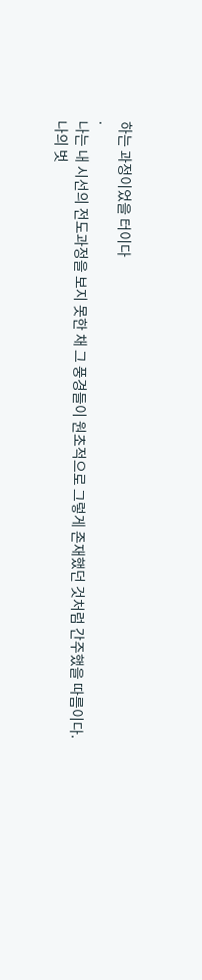하는 과정이었을 터이다
.
나는 내 시선의 전도과정을 보지 못한 채 그 풍경들이 원초적으로 그렇게 존재했던 것처럼 간주했을 따름이다.
나의 벗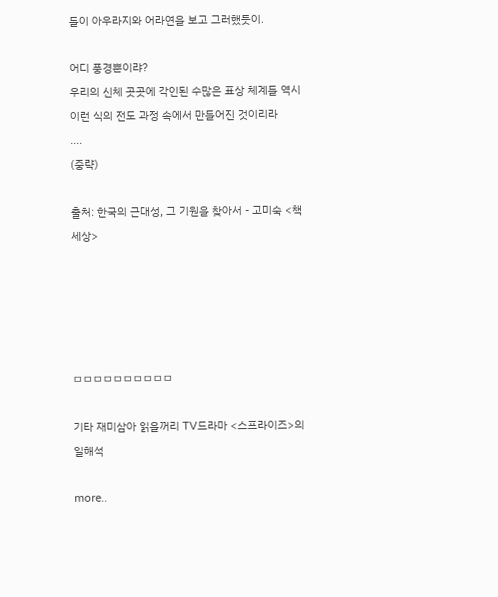들이 아우라지와 어라연을 보고 그러했듯이.

어디 풍경뿐이랴?
우리의 신체 곳곳에 각인된 수많은 표상 체계들 역시 이런 식의 전도 과정 속에서 만들어진 것이리라
....
(중략)

출처: 한국의 근대성, 그 기원을 찾아서 - 고미숙 <책세상>





ㅁㅁㅁㅁㅁㅁㅁㅁㅁㅁ

기타 재미삼아 읽을꺼리 TV드라마 <스프라이즈>의 일해석

more..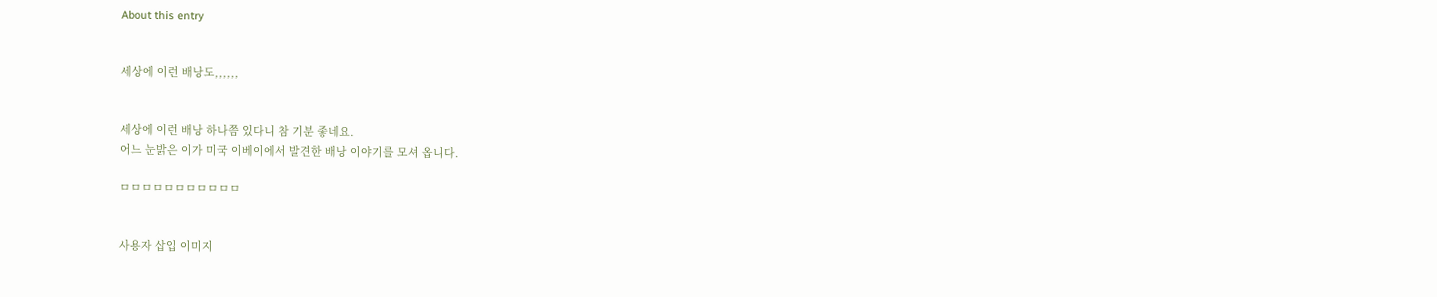About this entry


세상에 이런 배낭도,,,,,,


세상에 이런 배낭 하나쯤 있다니 참 기분 좋네요.
어느 눈밝은 이가 미국 이베이에서 발견한 배낭 이야기를 모셔 옵니다.

ㅁㅁㅁㅁㅁㅁㅁㅁㅁㅁㅁ


사용자 삽입 이미지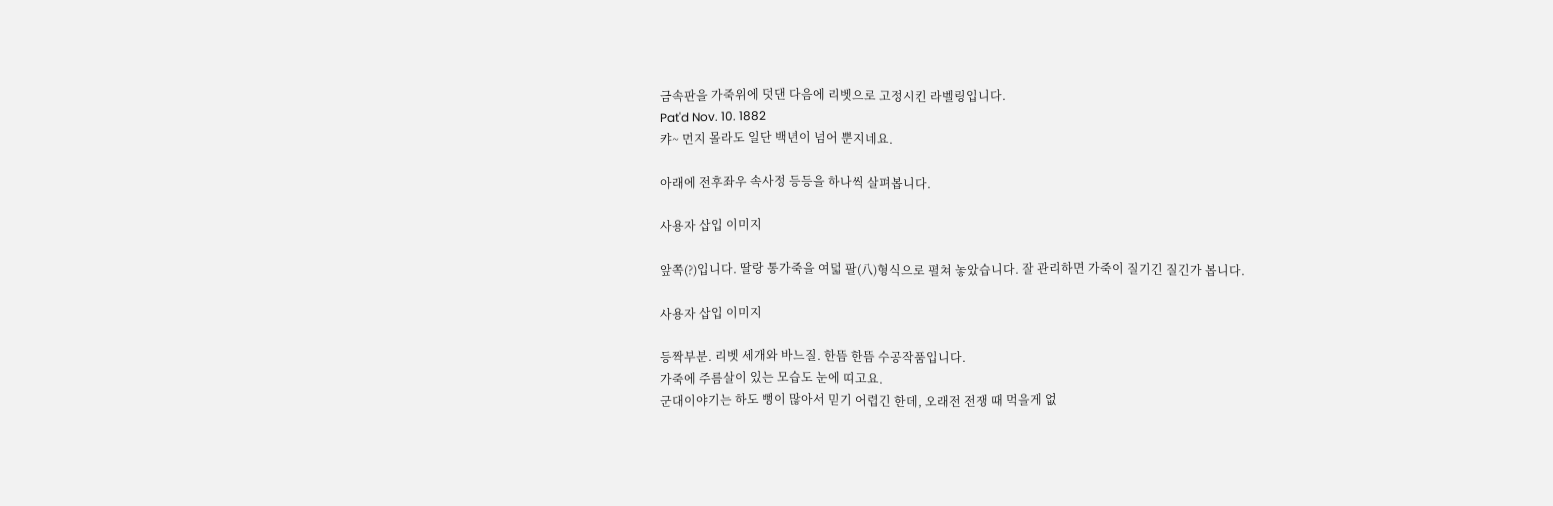금속판을 가죽위에 덧댄 다음에 리벳으로 고정시킨 라벨링입니다.
Pat'd Nov. 10. 1882
캬~ 먼지 몰라도 일단 백년이 넘어 뿐지네요.

아래에 전후좌우 속사정 등등을 하나씩 살펴봅니다.

사용자 삽입 이미지

앞쪽(?)입니다. 딸랑 통가죽을 여덟 팔(八)형식으로 펼쳐 놓았습니다. 잘 관리하면 가죽이 질기긴 질긴가 봅니다.

사용자 삽입 이미지

등짝부분. 리벳 세개와 바느질. 한뜸 한뜸 수공작품입니다.
가죽에 주름살이 있는 모습도 눈에 띠고요.
군대이야기는 하도 뻥이 많아서 믿기 어렵긴 한데, 오래전 전쟁 때 먹을게 없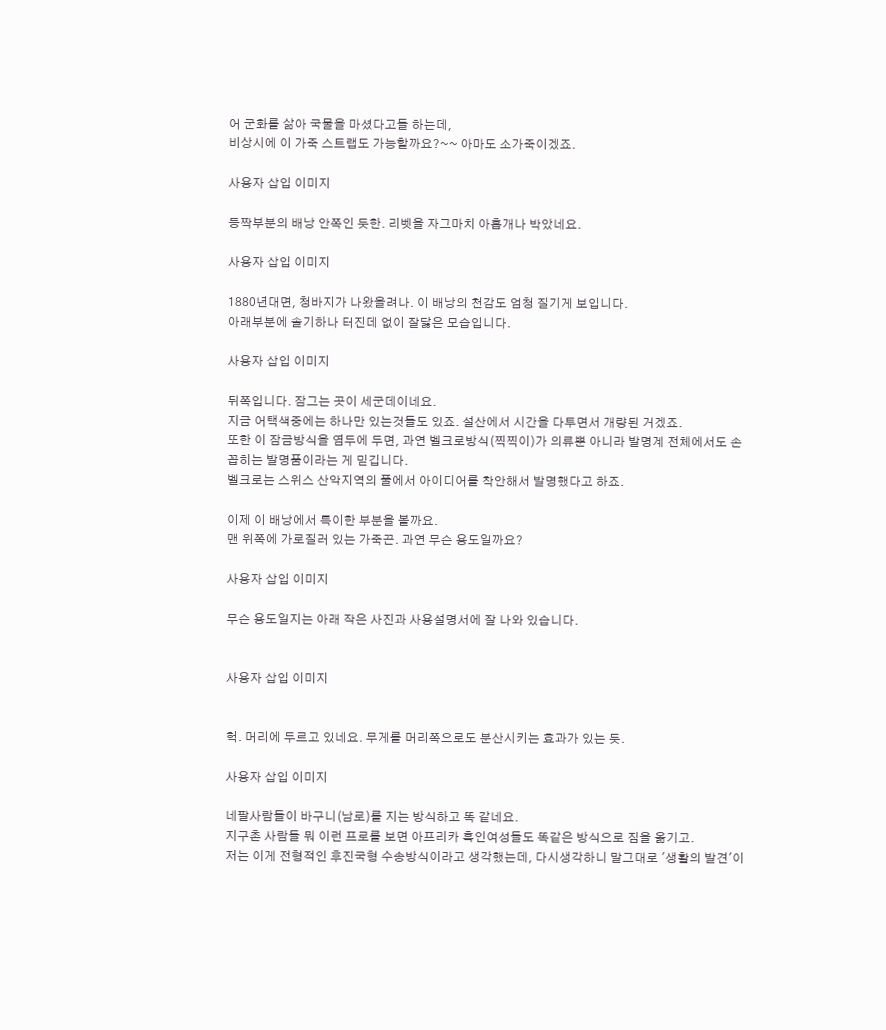어 군화를 삶아 국물을 마셨다고들 하는데,
비상시에 이 가죽 스트랩도 가능할까요?~~ 아마도 소가죽이겠죠.

사용자 삽입 이미지

등짝부분의 배낭 안쪽인 듯한. 리벳을 자그마치 아홉개나 박았네요.

사용자 삽입 이미지

1880년대면, 청바지가 나왔을려나. 이 배낭의 천감도 엄청 질기게 보입니다.
아래부분에 솔기하나 터진데 없이 잘닳은 모습입니다.

사용자 삽입 이미지

뒤쪽입니다. 잠그는 곳이 세군데이네요.
지금 어택색중에는 하나만 있는것들도 있죠. 설산에서 시간을 다투면서 개량된 거겠죠.
또한 이 잠금방식을 염두에 두면, 과연 벨크로방식(찍찍이)가 의류뿐 아니라 발명계 전체에서도 손꼽히는 발명품이라는 게 믿깁니다.
벨크로는 스위스 산악지역의 풀에서 아이디어를 착안해서 발명했다고 하죠.

이제 이 배낭에서 특이한 부분을 볼까요.
맨 위쪽에 가로질러 있는 가죽끈. 과연 무슨 용도일까요?

사용자 삽입 이미지

무슨 용도일지는 아래 작은 사진과 사용설명서에 잘 나와 있습니다.


사용자 삽입 이미지


헉. 머리에 두르고 있네요. 무게를 머리쪽으로도 분산시키는 효과가 있는 듯.

사용자 삽입 이미지

네팔사람들이 바구니(남로)를 지는 방식하고 똑 같네요.
지구촌 사람들 뭐 이런 프로를 보면 아프리카 흑인여성들도 똑같은 방식으로 짐을 옮기고.
저는 이게 전형적인 후진국형 수송방식이라고 생각했는데, 다시생각하니 말그대로 '생활의 발견'이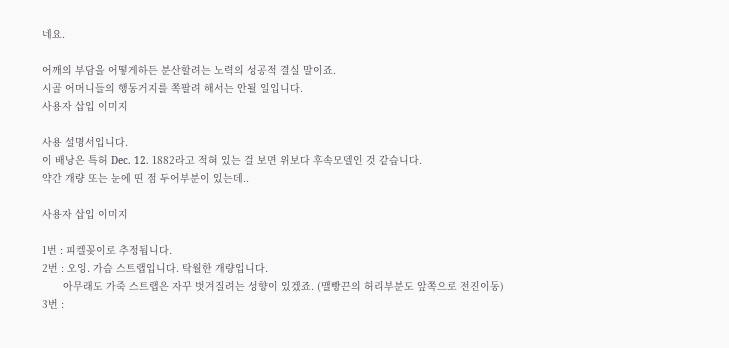네요.

어깨의 부담을 어떻게하든 분산할려는 노력의 성공적 결실 말이죠.
시골 어머니들의 행동거지를 쪽팔려 해서는 안될 일입니다.
사용자 삽입 이미지

사용 설명서입니다.
이 배낭은 특허 Dec. 12. 1882라고 적혀 있는 걸 보면 위보다 후속모델인 것 같습니다.
약간 개량 또는 눈에 띤 점 두어부분이 있는데..

사용자 삽입 이미지

1번 : 피켈꽂이로 추정됩니다.
2번 : 오잉. 가슴 스트랩입니다. 탁월한 개량입니다.
       아무래도 가죽 스트랩은 자꾸 벗겨질려는 성향이 있겠죠. (맬빵끈의 허리부분도 앞쪽으로 전진이동)
3번 :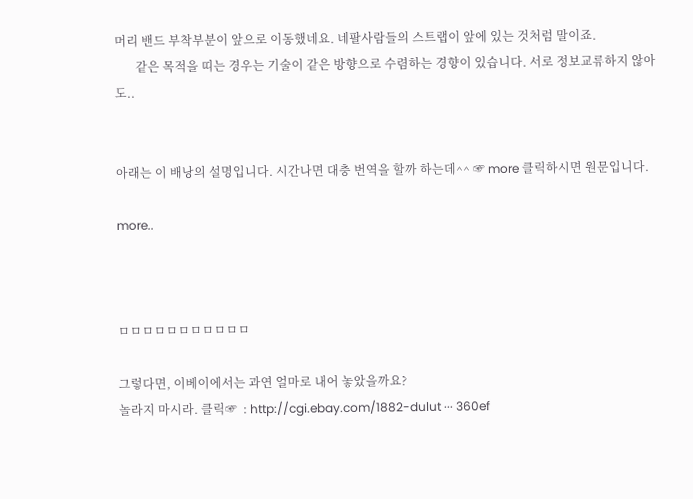머리 밴드 부착부분이 앞으로 이동했네요. 네팔사람들의 스트랩이 앞에 있는 것처럼 말이죠.
       같은 목적을 띠는 경우는 기술이 같은 방향으로 수렴하는 경향이 있습니다. 서로 정보교류하지 않아도..


아래는 이 배낭의 설명입니다. 시간나면 대충 번역을 할까 하는데^^ ☞ more 클릭하시면 원문입니다.

more..



ㅁㅁㅁㅁㅁㅁㅁㅁㅁㅁㅁ

그렇다면, 이베이에서는 과연 얼마로 내어 놓았을까요?
놀라지 마시라. 클릭☞  : http://cgi.ebay.com/1882-dulut ··· 360ef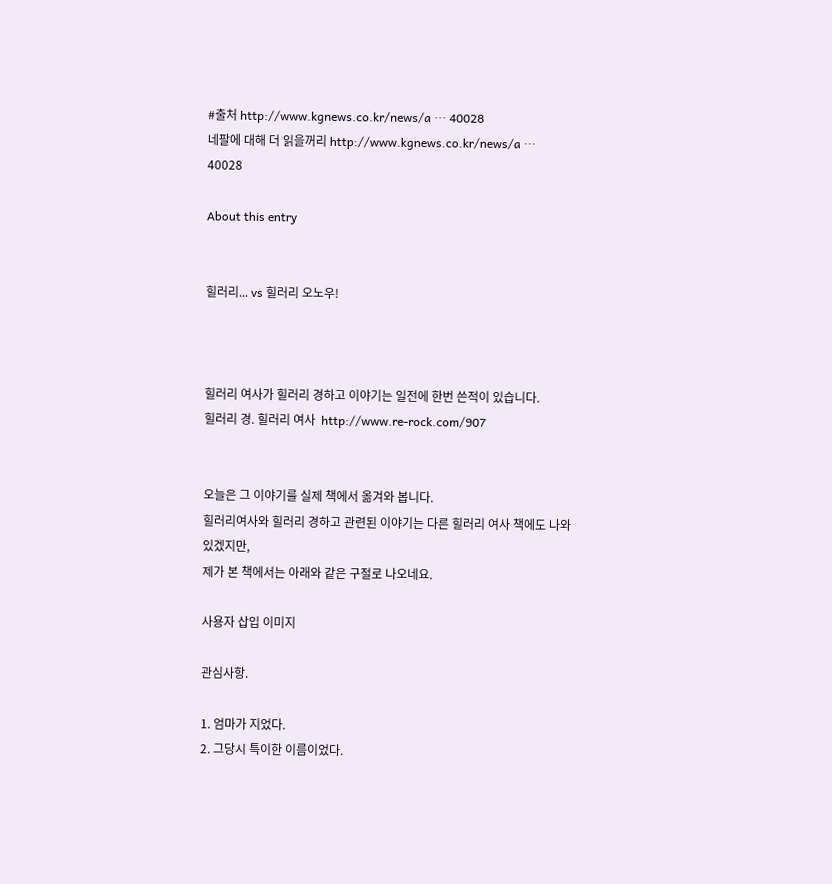#출처 http://www.kgnews.co.kr/news/a ··· 40028
네팔에 대해 더 읽을꺼리 http://www.kgnews.co.kr/news/a ··· 40028

About this entry


힐러리... vs 힐러리 오노우!



힐러리 여사가 힐러리 경하고 이야기는 일전에 한번 쓴적이 있습니다.
힐러리 경. 힐러리 여사  http://www.re-rock.com/907


오늘은 그 이야기를 실제 책에서 옮겨와 봅니다.
힐러리여사와 힐러리 경하고 관련된 이야기는 다른 힐러리 여사 책에도 나와 있겠지만,
제가 본 책에서는 아래와 같은 구절로 나오네요.

사용자 삽입 이미지

관심사항.

1. 엄마가 지었다.
2. 그당시 특이한 이름이었다.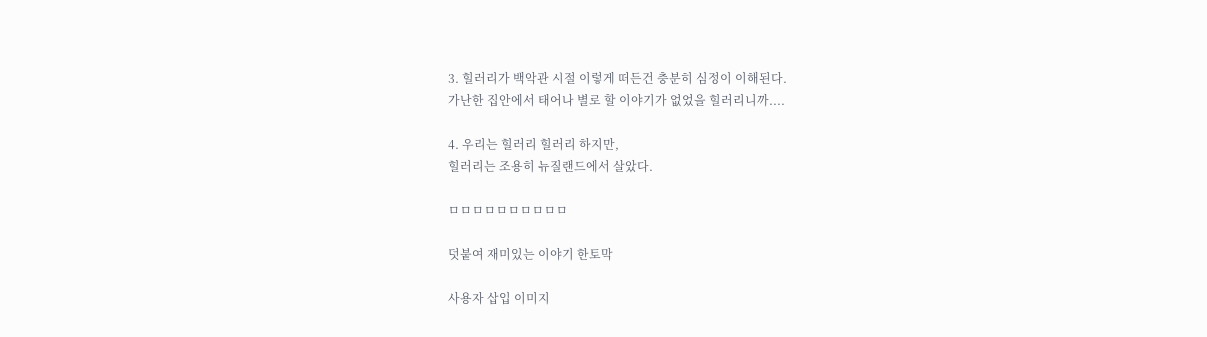3. 힐러리가 백악관 시절 이렇게 떠든건 충분히 심정이 이해된다.
가난한 집안에서 태어나 별로 할 이야기가 없었을 힐러리니까....

4. 우리는 힐러리 힐러리 하지만,
힐러리는 조용히 뉴질랜드에서 살았다.

ㅁㅁㅁㅁㅁㅁㅁㅁㅁㅁ

덧붙여 재미있는 이야기 한토막

사용자 삽입 이미지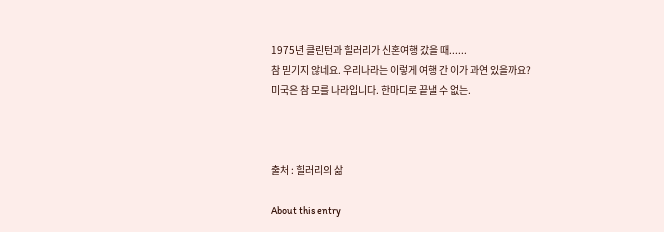1975년 클린턴과 힐러리가 신혼여행 갔을 때......
참 믿기지 않네요. 우리나라는 이렇게 여행 간 이가 과연 있을까요?
미국은 참 모를 나라입니다. 한마디로 끝낼 수 없는.



출처 : 힐러리의 삶

About this entry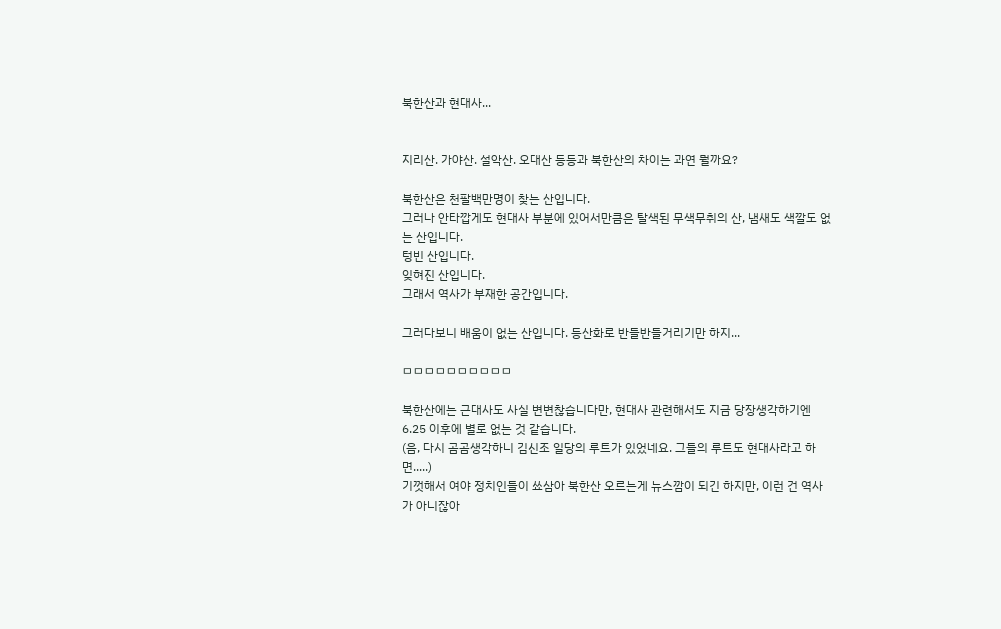북한산과 현대사...


지리산. 가야산. 설악산. 오대산 등등과 북한산의 차이는 과연 뭘까요?

북한산은 천팔백만명이 찾는 산입니다.
그러나 안타깝게도 현대사 부분에 있어서만큼은 탈색된 무색무취의 산, 냄새도 색깔도 없는 산입니다.
텅빈 산입니다.
잊혀진 산입니다.
그래서 역사가 부재한 공간입니다.

그러다보니 배움이 없는 산입니다. 등산화로 반들반들거리기만 하지...

ㅁㅁㅁㅁㅁㅁㅁㅁㅁㅁ

북한산에는 근대사도 사실 변변찮습니다만, 현대사 관련해서도 지금 당장생각하기엔 6.25 이후에 별로 없는 것 같습니다.
(음, 다시 곰곰생각하니 김신조 일당의 루트가 있었네요. 그들의 루트도 현대사라고 하면.....)
기껏해서 여야 정치인들이 쑈삼아 북한산 오르는게 뉴스깜이 되긴 하지만, 이런 건 역사가 아니잖아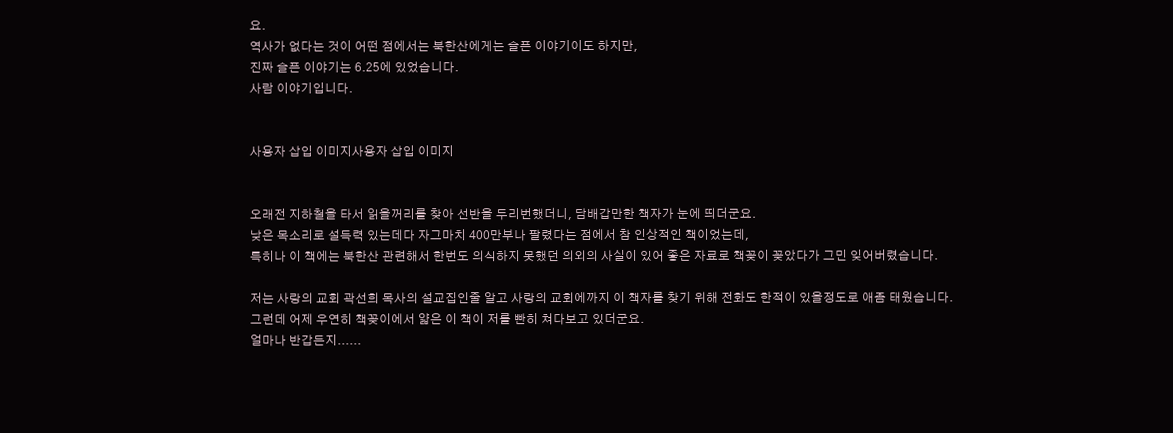요.
역사가 없다는 것이 어떤 점에서는 북한산에게는 슬픈 이야기이도 하지만,
진짜 슬픈 이야기는 6.25에 있었습니다.
사람 이야기입니다.


사용자 삽입 이미지사용자 삽입 이미지


오래전 지하철을 타서 읽을꺼리를 찾아 선반을 두리번했더니, 담배갑만한 책자가 눈에 띄더군요.
낮은 목소리로 설득력 있는데다 자그마치 400만부나 팔렸다는 점에서 참 인상적인 책이었는데,
특히나 이 책에는 북한산 관련해서 한번도 의식하지 못했던 의외의 사실이 있어 좋은 자료로 책꽂이 꽂았다가 그민 잊어버렸습니다.

저는 사랑의 교회 곽선희 목사의 설교집인줄 알고 사랑의 교회에까지 이 책자를 찾기 위해 전화도 한적이 있을정도로 애좀 태웠습니다.
그런데 어제 우연히 책꽂이에서 얇은 이 책이 저를 빤히 쳐다보고 있더군요.
얼마나 반갑든지......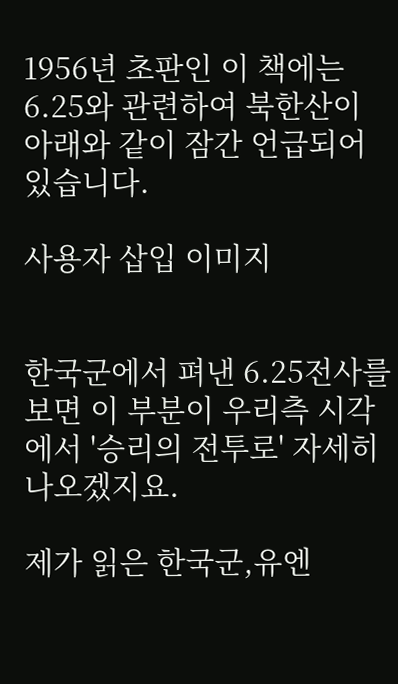1956년 초판인 이 책에는 6.25와 관련하여 북한산이 아래와 같이 잠간 언급되어 있습니다.

사용자 삽입 이미지


한국군에서 펴낸 6.25전사를 보면 이 부분이 우리측 시각에서 '승리의 전투로' 자세히 나오겠지요.

제가 읽은 한국군,유엔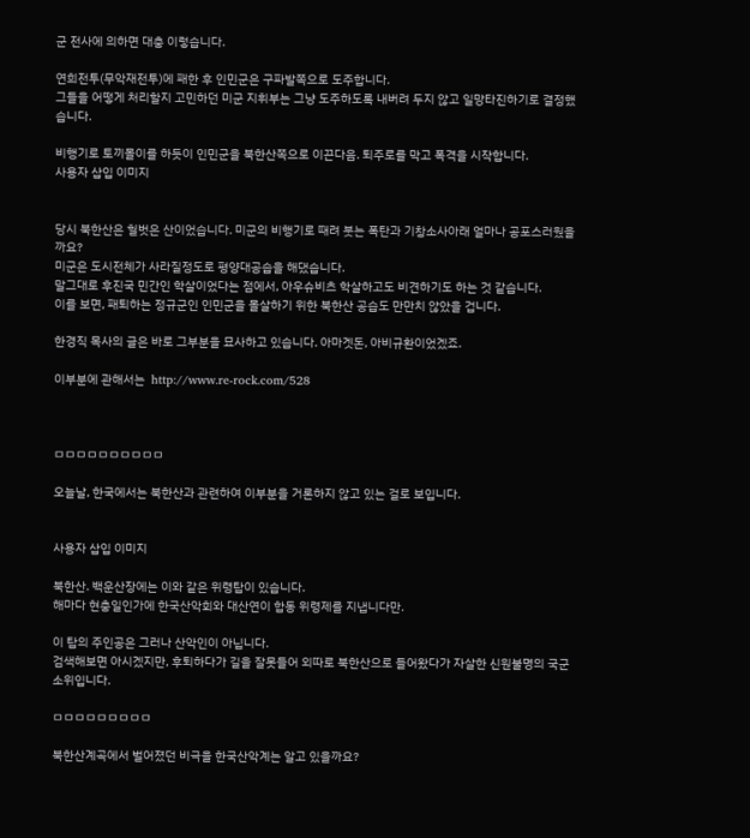군 전사에 의하면 대충 이렇습니다.

연희전투(무악재전투)에 패한 후 인민군은 구파발쪽으로 도주합니다.
그들을 어떻게 처리할지 고민하던 미군 지휘부는 그냥 도주하도록 내버려 두지 않고 일망타진하기로 결정했습니다.

비행기로 토끼몰이를 하듯이 인민군을 북한산쪽으로 이끈다음. 퇴주로를 막고 폭격을 시작합니다.
사용자 삽입 이미지


당시 북한산은 헐벗은 산이었습니다. 미군의 비행기로 때려 붓는 폭탄과 기창소사아래 얼마나 공포스러웠을까요?
미군은 도시전체가 사라질정도로 평양대공습을 해댔습니다.
말그대로 후진국 민간인 학살이었다는 점에서, 아우슈비츠 학살하고도 비견하기도 하는 것 같습니다.
이를 보면, 패퇴하는 정규군인 인민군을 몰살하기 위한 북한산 공습도 만만치 않았을 겁니다.

한경직 목사의 글은 바로 그부분을 묘사하고 있습니다. 아마겟돈, 아비규환이었겠죠.

이부분에 관해서는  http://www.re-rock.com/528



ㅁㅁㅁㅁㅁㅁㅁㅁㅁㅁ

오늘날, 한국에서는 북한산과 관련하여 이부분을 거론하지 않고 있는 걸로 보입니다.


사용자 삽입 이미지

북한산. 백운산장에는 이와 같은 위령탑이 있습니다.
해마다 현충일인가에 한국산악회와 대산연이 합동 위령제를 지냅니다만.

이 탑의 주인공은 그러나 산악인이 아닙니다.
검색해보면 아시겠지만, 후퇴하다가 길을 잘못들어 외따로 북한산으로 들어왔다가 자살한 신원불명의 국군 소위입니다.

ㅁㅁㅁㅁㅁㅁㅁㅁㅁ

북한산계곡에서 벌어졌던 비극을 한국산악계는 알고 있을까요?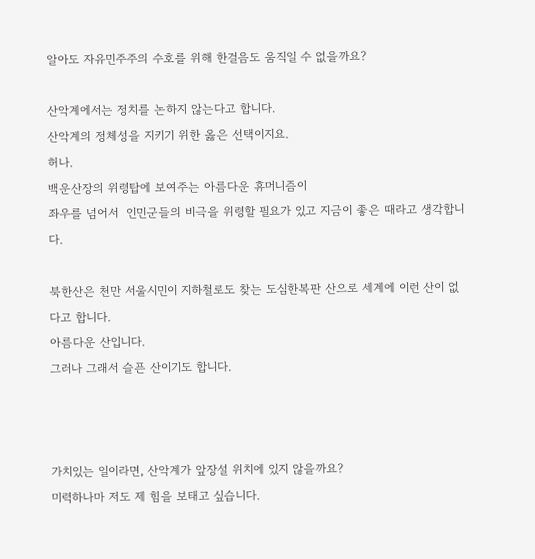알아도 자유민주주의 수호를 위해 한걸음도 움직일 수 없을까요?

산악계에서는 정치를 논하지 않는다고 합니다.
산악계의 정체성을 지키기 위한 옳은 선택이지요.
허나.
백운산장의 위령탑에 보여주는 아름다운 휴머니즘이
좌우를 넘어서  인민군들의 비극을 위령할 필요가 있고 지금이 좋은 때라고 생각합니다.

북한산은 천만 서울시민이 지하철로도 찾는 도심한복판 산으로 세계에 이런 산이 없다고 합니다.
아름다운 산입니다.
그러나 그래서 슬픈 산이기도 합니다.



가치있는 일이라면, 산악계가 앞장설 위치에 있지 않을까요?
미력하나마 저도 제 힘을 보태고 싶습니다.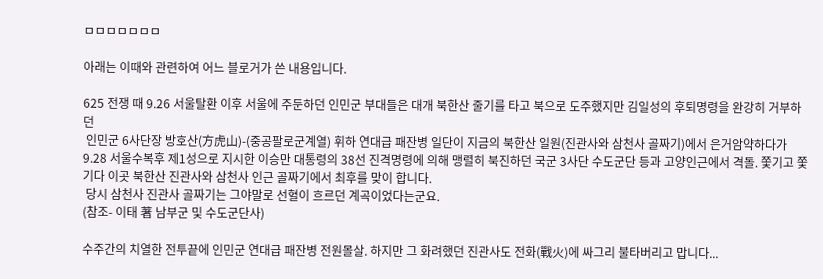ㅁㅁㅁㅁㅁㅁㅁ

아래는 이때와 관련하여 어느 블로거가 쓴 내용입니다.

625 전쟁 때 9.26 서울탈환 이후 서울에 주둔하던 인민군 부대들은 대개 북한산 줄기를 타고 북으로 도주했지만 김일성의 후퇴명령을 완강히 거부하던
 인민군 6사단장 방호산(方虎山)-(중공팔로군계열) 휘하 연대급 패잔병 일단이 지금의 북한산 일원(진관사와 삼천사 골짜기)에서 은거암약하다가
9.28 서울수복후 제1성으로 지시한 이승만 대통령의 38선 진격명령에 의해 맹렬히 북진하던 국군 3사단 수도군단 등과 고양인근에서 격돌. 쫓기고 쫓기다 이곳 북한산 진관사와 삼천사 인근 골짜기에서 최후를 맞이 합니다.
 당시 삼천사 진관사 골짜기는 그야말로 선혈이 흐르던 계곡이었다는군요.
(참조- 이태 著 남부군 및 수도군단사)

수주간의 치열한 전투끝에 인민군 연대급 패잔병 전원몰살. 하지만 그 화려했던 진관사도 전화(戰火)에 싸그리 불타버리고 맙니다...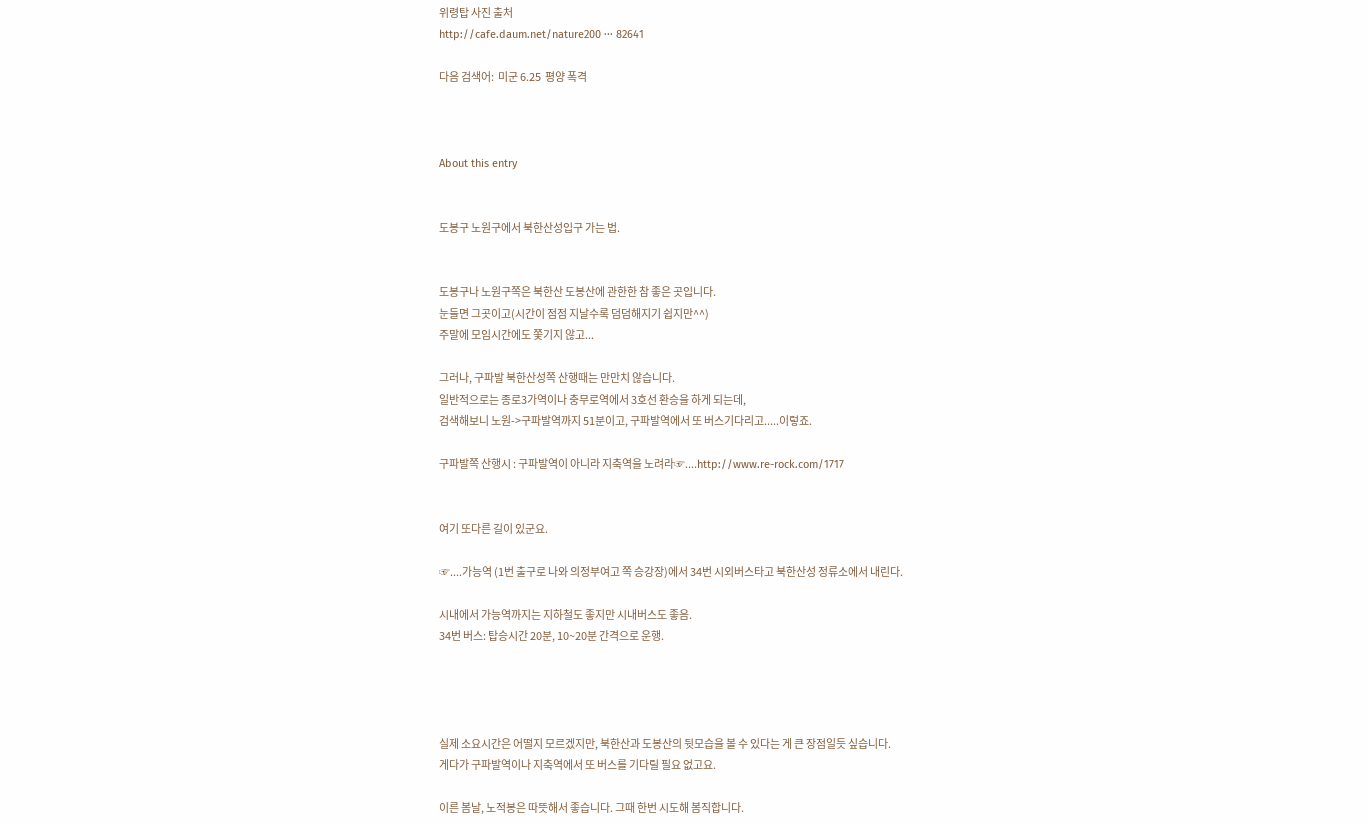위령탑 사진 출처
http://cafe.daum.net/nature200 ··· 82641

다음 검색어:  미군 6.25  평양 폭격



About this entry


도봉구 노원구에서 북한산성입구 가는 법.


도봉구나 노원구쪽은 북한산 도봉산에 관한한 참 좋은 곳입니다.
눈들면 그곳이고(시간이 점점 지날수록 덤덤해지기 쉽지만^^)
주말에 모임시간에도 쫓기지 않고...

그러나, 구파발 북한산성쪽 산행때는 만만치 않습니다.
일반적으로는 종로3가역이나 충무로역에서 3호선 환승을 하게 되는데,
검색해보니 노원->구파발역까지 51분이고, 구파발역에서 또 버스기다리고.....이렇죠.

구파발쪽 산행시 : 구파발역이 아니라 지축역을 노려라☞....http://www.re-rock.com/1717


여기 또다른 길이 있군요.

☞....가능역 (1번 출구로 나와 의정부여고 쪽 승강장)에서 34번 시외버스타고 북한산성 정류소에서 내린다.

시내에서 가능역까지는 지하철도 좋지만 시내버스도 좋음.
34번 버스: 탑승시간 20분, 10~20분 간격으로 운행.




실제 소요시간은 어떨지 모르겠지만, 북한산과 도봉산의 뒷모습을 볼 수 있다는 게 큰 장점일듯 싶습니다.
게다가 구파발역이나 지축역에서 또 버스를 기다릴 필요 없고요.

이른 봄날, 노적봉은 따뜻해서 좋습니다. 그때 한번 시도해 봄직합니다.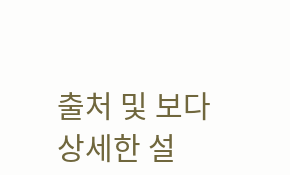출처 및 보다 상세한 설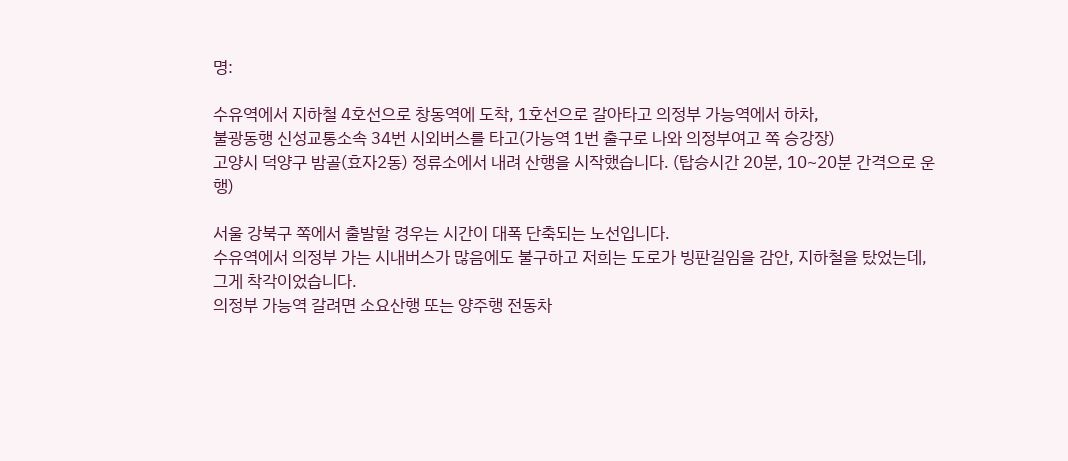명:

수유역에서 지하철 4호선으로 창동역에 도착, 1호선으로 갈아타고 의정부 가능역에서 하차,
불광동행 신성교통소속 34번 시외버스를 타고(가능역 1번 출구로 나와 의정부여고 쪽 승강장)
고양시 덕양구 밤골(효자2동) 정류소에서 내려 산행을 시작했습니다. (탑승시간 20분, 10~20분 간격으로 운행)

서울 강북구 쪽에서 출발할 경우는 시간이 대폭 단축되는 노선입니다.
수유역에서 의정부 가는 시내버스가 많음에도 불구하고 저희는 도로가 빙판길임을 감안, 지하철을 탔었는데, 그게 착각이었습니다.
의정부 가능역 갈려면 소요산행 또는 양주행 전동차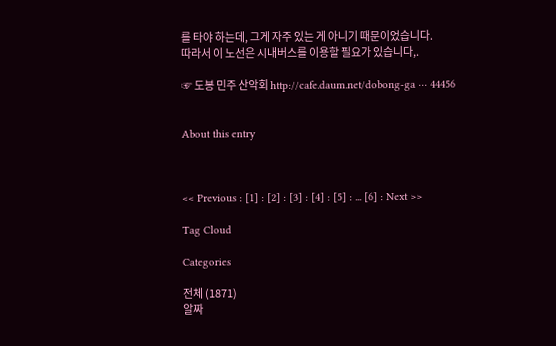를 타야 하는데, 그게 자주 있는 게 아니기 때문이었습니다.
따라서 이 노선은 시내버스를 이용할 필요가 있습니다,.

☞ 도봉 민주 산악회 http://cafe.daum.net/dobong-ga ··· 44456


About this entry



<< Previous : [1] : [2] : [3] : [4] : [5] : ... [6] : Next >>

Tag Cloud

Categories

전체 (1871)
알짜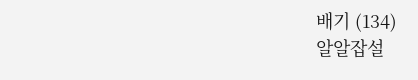배기 (134)
알알잡설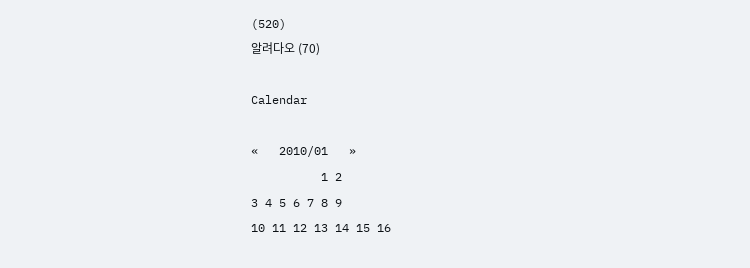(520)
알려다오 (70)

Calendar

«   2010/01   »
          1 2
3 4 5 6 7 8 9
10 11 12 13 14 15 16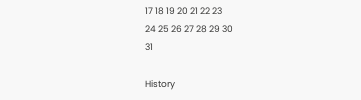17 18 19 20 21 22 23
24 25 26 27 28 29 30
31

History